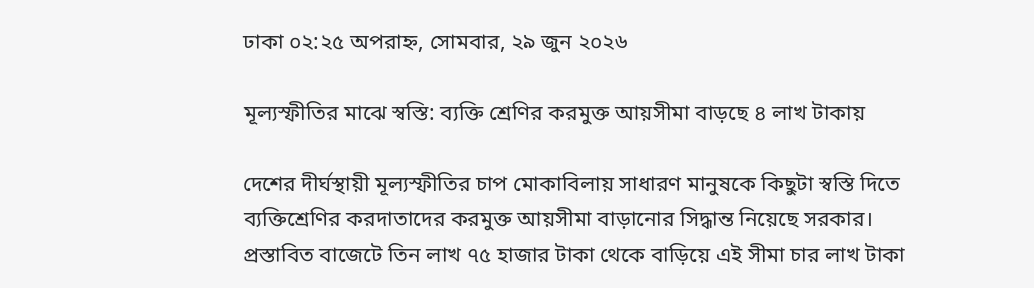ঢাকা ০২:২৫ অপরাহ্ন, সোমবার, ২৯ জুন ২০২৬

মূল্যস্ফীতির মাঝে স্বস্তি: ব্যক্তি শ্রেণির করমুক্ত আয়সীমা বাড়ছে ৪ লাখ টাকায়

দেশের দীর্ঘস্থায়ী মূল্যস্ফীতির চাপ মোকাবিলায় সাধারণ মানুষকে কিছুটা স্বস্তি দিতে ব্যক্তিশ্রেণির করদাতাদের করমুক্ত আয়সীমা বাড়ানোর সিদ্ধান্ত নিয়েছে সরকার। প্রস্তাবিত বাজেটে তিন লাখ ৭৫ হাজার টাকা থেকে বাড়িয়ে এই সীমা চার লাখ টাকা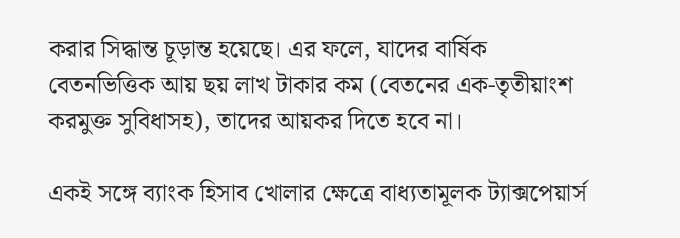করার সিদ্ধান্ত চূড়ান্ত হয়েছে। এর ফলে, যাদের বার্ষিক বেতনভিত্তিক আয় ছয় লাখ টাকার কম (বেতনের এক-তৃতীয়াংশ করমুক্ত সুবিধাসহ), তাদের আয়কর দিতে হবে না।

একই সঙ্গে ব্যাংক হিসাব খোলার ক্ষেত্রে বাধ্যতামূলক ট্যাক্সপেয়ার্স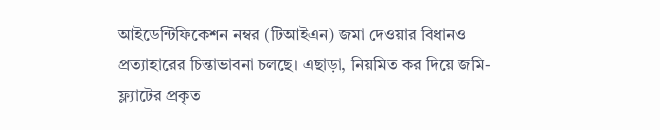আইডেন্টিফিকেশন নম্বর (টিআইএন) জমা দেওয়ার বিধানও প্রত্যাহারের চিন্তাভাবনা চলছে। এছাড়া, নিয়মিত কর দিয়ে জমি-ফ্ল্যাটের প্রকৃত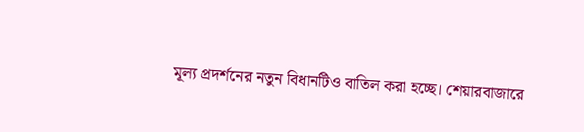মূল্য প্রদর্শনের নতুন বিধানটিও বাতিল করা হচ্ছে। শেয়ারবাজারে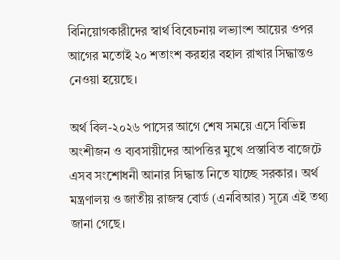বিনিয়োগকারীদের স্বার্থ বিবেচনায় লভ্যাংশ আয়ের ওপর আগের মতোই ২০ শতাংশ করহার বহাল রাখার সিদ্ধান্তও নেওয়া হয়েছে।

অর্থ বিল-২০২৬ পাসের আগে শেষ সময়ে এসে বিভিন্ন অংশীজন ও ব্যবসায়ীদের আপত্তির মুখে প্রস্তাবিত বাজেটে এসব সংশোধনী আনার সিদ্ধান্ত নিতে যাচ্ছে সরকার। অর্থ মন্ত্রণালয় ও জাতীয় রাজস্ব বোর্ড (এনবিআর) সূত্রে এই তথ্য জানা গেছে।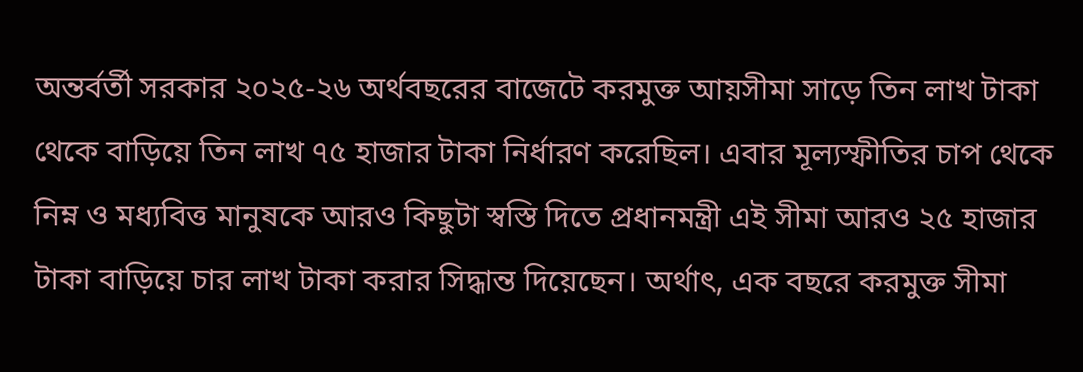অন্তর্বর্তী সরকার ২০২৫-২৬ অর্থবছরের বাজেটে করমুক্ত আয়সীমা সাড়ে তিন লাখ টাকা থেকে বাড়িয়ে তিন লাখ ৭৫ হাজার টাকা নির্ধারণ করেছিল। এবার মূল্যস্ফীতির চাপ থেকে নিম্ন ও মধ্যবিত্ত মানুষকে আরও কিছুটা স্বস্তি দিতে প্রধানমন্ত্রী এই সীমা আরও ২৫ হাজার টাকা বাড়িয়ে চার লাখ টাকা করার সিদ্ধান্ত দিয়েছেন। অর্থাৎ, এক বছরে করমুক্ত সীমা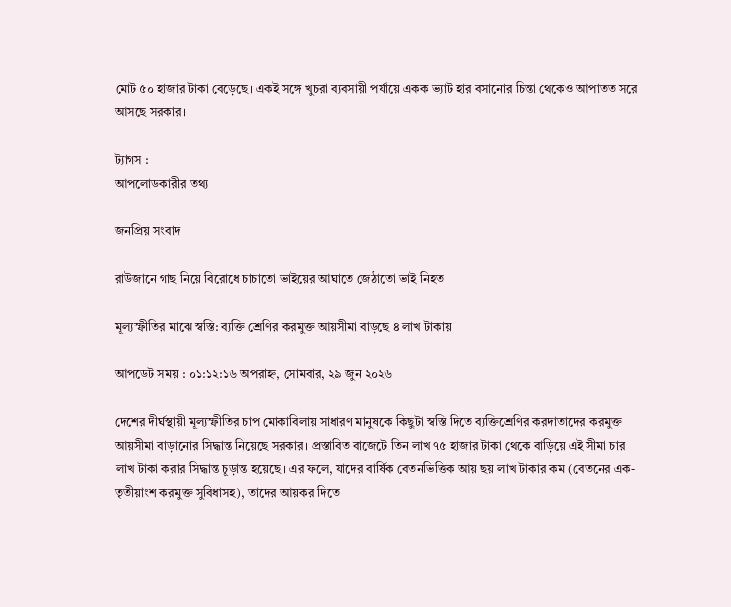মোট ৫০ হাজার টাকা বেড়েছে। একই সঙ্গে খুচরা ব্যবসায়ী পর্যায়ে একক ভ্যাট হার বসানোর চিন্তা থেকেও আপাতত সরে আসছে সরকার।

ট্যাগস :
আপলোডকারীর তথ্য

জনপ্রিয় সংবাদ

রাউজানে গাছ নিয়ে বিরোধে চাচাতো ভাইয়ের আঘাতে জেঠাতো ভাই নিহত

মূল্যস্ফীতির মাঝে স্বস্তি: ব্যক্তি শ্রেণির করমুক্ত আয়সীমা বাড়ছে ৪ লাখ টাকায়

আপডেট সময় : ০১:১২:১৬ অপরাহ্ন, সোমবার, ২৯ জুন ২০২৬

দেশের দীর্ঘস্থায়ী মূল্যস্ফীতির চাপ মোকাবিলায় সাধারণ মানুষকে কিছুটা স্বস্তি দিতে ব্যক্তিশ্রেণির করদাতাদের করমুক্ত আয়সীমা বাড়ানোর সিদ্ধান্ত নিয়েছে সরকার। প্রস্তাবিত বাজেটে তিন লাখ ৭৫ হাজার টাকা থেকে বাড়িয়ে এই সীমা চার লাখ টাকা করার সিদ্ধান্ত চূড়ান্ত হয়েছে। এর ফলে, যাদের বার্ষিক বেতনভিত্তিক আয় ছয় লাখ টাকার কম (বেতনের এক-তৃতীয়াংশ করমুক্ত সুবিধাসহ), তাদের আয়কর দিতে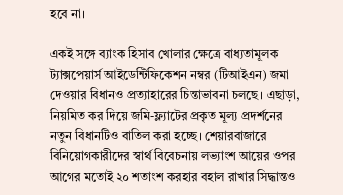হবে না।

একই সঙ্গে ব্যাংক হিসাব খোলার ক্ষেত্রে বাধ্যতামূলক ট্যাক্সপেয়ার্স আইডেন্টিফিকেশন নম্বর (টিআইএন) জমা দেওয়ার বিধানও প্রত্যাহারের চিন্তাভাবনা চলছে। এছাড়া, নিয়মিত কর দিয়ে জমি-ফ্ল্যাটের প্রকৃত মূল্য প্রদর্শনের নতুন বিধানটিও বাতিল করা হচ্ছে। শেয়ারবাজারে বিনিয়োগকারীদের স্বার্থ বিবেচনায় লভ্যাংশ আয়ের ওপর আগের মতোই ২০ শতাংশ করহার বহাল রাখার সিদ্ধান্তও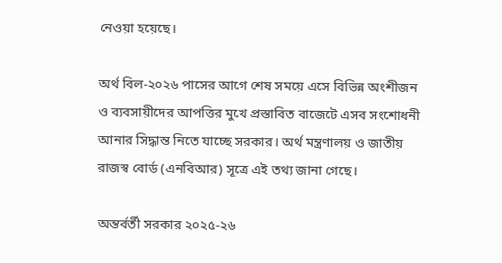নেওয়া হয়েছে।

অর্থ বিল-২০২৬ পাসের আগে শেষ সময়ে এসে বিভিন্ন অংশীজন ও ব্যবসায়ীদের আপত্তির মুখে প্রস্তাবিত বাজেটে এসব সংশোধনী আনার সিদ্ধান্ত নিতে যাচ্ছে সরকার। অর্থ মন্ত্রণালয় ও জাতীয় রাজস্ব বোর্ড (এনবিআর) সূত্রে এই তথ্য জানা গেছে।

অন্তর্বর্তী সরকার ২০২৫-২৬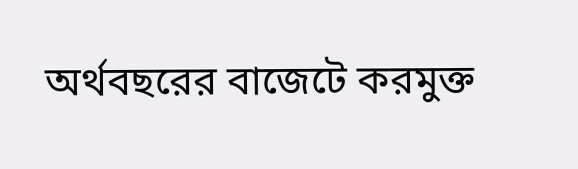অর্থবছরের বাজেটে করমুক্ত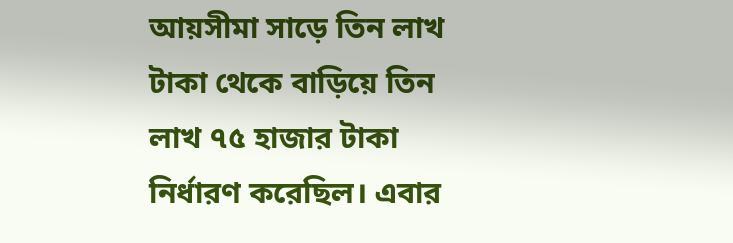আয়সীমা সাড়ে তিন লাখ টাকা থেকে বাড়িয়ে তিন লাখ ৭৫ হাজার টাকা নির্ধারণ করেছিল। এবার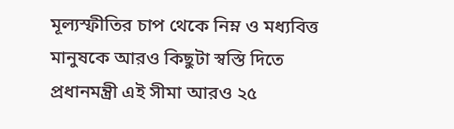মূল্যস্ফীতির চাপ থেকে নিম্ন ও মধ্যবিত্ত মানুষকে আরও কিছুটা স্বস্তি দিতে প্রধানমন্ত্রী এই সীমা আরও ২৫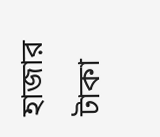হাজার টাকা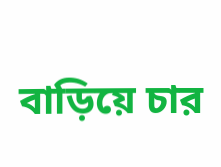বাড়িয়ে চার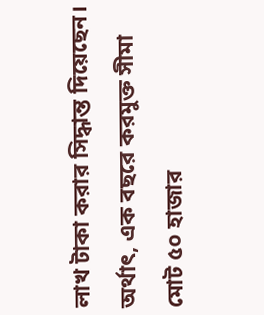লাখ টাকা করার সিদ্ধান্ত দিয়েছেন। অর্থাৎ, এক বছরে করমুক্ত সীমা মোট ৫০ হাজার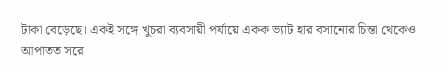টাকা বেড়েছে। একই সঙ্গে খুচরা ব্যবসায়ী পর্যায়ে একক ভ্যাট হার বসানোর চিন্তা থেকেও আপাতত সরে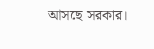আসছে সরকার।